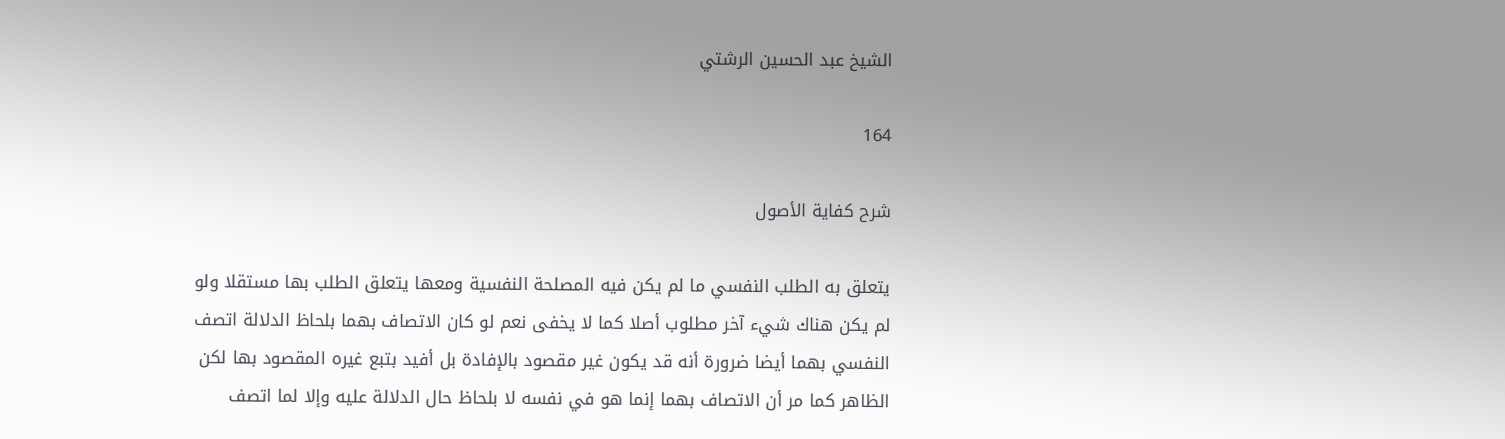الشيخ عبد الحسين الرشتي

164

شرح كفاية الأصول

يتعلق به الطلب النفسي ما لم يكن فيه المصلحة النفسية ومعها يتعلق الطلب بها مستقلا ولو لم يكن هناك شيء آخر مطلوب أصلا كما لا يخفى نعم لو كان الاتصاف بهما بلحاظ الدلالة اتصف النفسي بهما أيضا ضرورة أنه قد يكون غير مقصود بالإفادة بل أفيد بتبع غيره المقصود بها لكن الظاهر كما مر أن الاتصاف بهما إنما هو في نفسه لا بلحاظ حال الدلالة عليه وإلا لما اتصف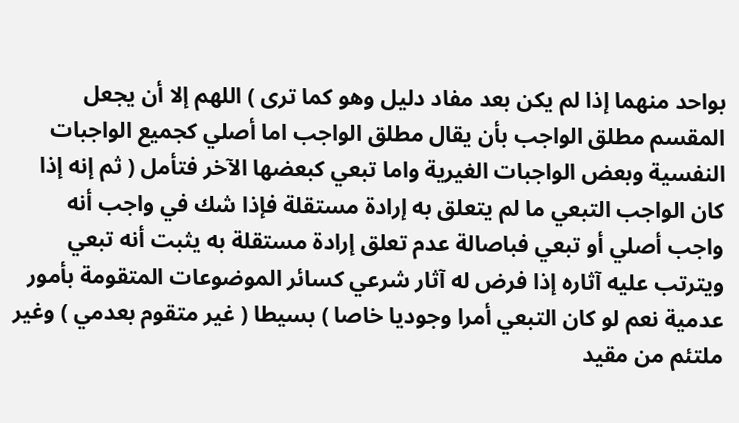بواحد منهما إذا لم يكن بعد مفاد دليل وهو كما ترى ) اللهم إلا أن يجعل المقسم مطلق الواجب بأن يقال مطلق الواجب اما أصلي كجميع الواجبات النفسية وبعض الواجبات الغيرية واما تبعي كبعضها الآخر فتأمل ( ثم إنه إذا كان الواجب التبعي ما لم يتعلق به إرادة مستقلة فإذا شك في واجب أنه واجب أصلي أو تبعي فباصالة عدم تعلق إرادة مستقلة به يثبت أنه تبعي ويترتب عليه آثاره إذا فرض له آثار شرعي كسائر الموضوعات المتقومة بأمور عدمية نعم لو كان التبعي أمرا وجوديا خاصا ) بسيطا ( غير متقوم بعدمي ) وغير ملتئم من مقيد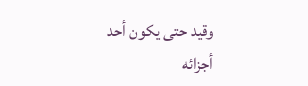وقيد حتى يكون أحد أجزائه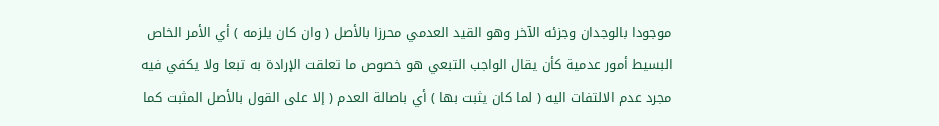موجودا بالوجدان وجزئه الآخر وهو القيد العدمي محرزا بالأصل ( وان كان يلزمه ) أي الأمر الخاص البسيط أمور عدمية كأن يقال الواجب التبعي هو خصوص ما تعلقت الإرادة به تبعا ولا يكفي فيه مجرد عدم الالتفات اليه ( لما كان يثبت بها ) أي باصالة العدم ( إلا على القول بالأصل المثبت كما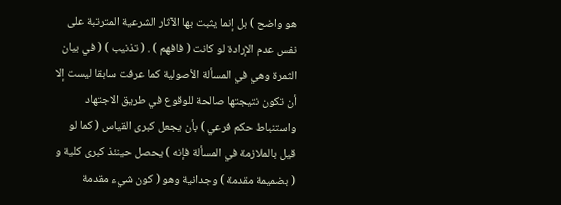هو واضح ) بل إنما يثبت بها الآثار الشرعية المترتبة على نفس عدم الإرادة لو كانت ( فافهم ) . ( تذنيب ) ( في بيان الثمرة وهي في المسألة الأصولية كما عرفت سابقا ليست إلا أن تكون نتيجتها صالحة للوقوع في طريق الاجتهاد واستنباط حكم فرعي ) بأن يجعل كبرى القياس ( كما لو قيل بالملازمة في المسألة فإنه ) يحصل حينئذ كبرى كلية و ( بضميمة مقدمة ) وجدانية وهو ( كون شيء مقدمة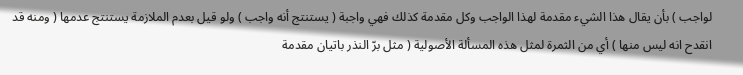لواجب ) بأن يقال هذا الشيء مقدمة لهذا الواجب وكل مقدمة كذلك فهي واجبة ( يستنتج أنه واجب ) ولو قيل بعدم الملازمة يستنتج عدمها ( ومنه قد انقدح انه ليس منها ) أي من الثمرة لمثل هذه المسألة الأصولية ( مثل برّ النذر باتيان مقدمة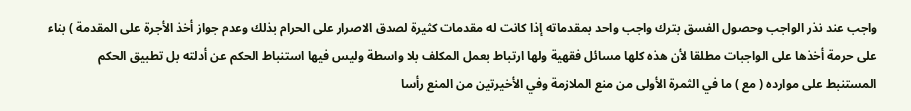واجب عند نذر الواجب وحصول الفسق بترك واجب واحد بمقدماته إذا كانت له مقدمات كثيرة لصدق الاصرار على الحرام بذلك وعدم جواز أخذ الأجرة على المقدمة ) بناء على حرمة أخذها على الواجبات مطلقا لأن هذه كلها مسائل فقهية ولها ارتباط بعمل المكلف بلا واسطة وليس فيها استنباط الحكم عن أدلته بل تطبيق الحكم المستنبط على موارده ( مع ) ما في الثمرة الأولى من منع الملازمة وفي الأخيرتين من المنع رأسا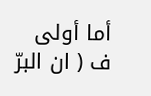أما أولى ف ( ان البرّ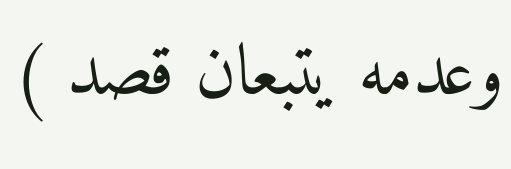وعدمه يتبعان قصد )